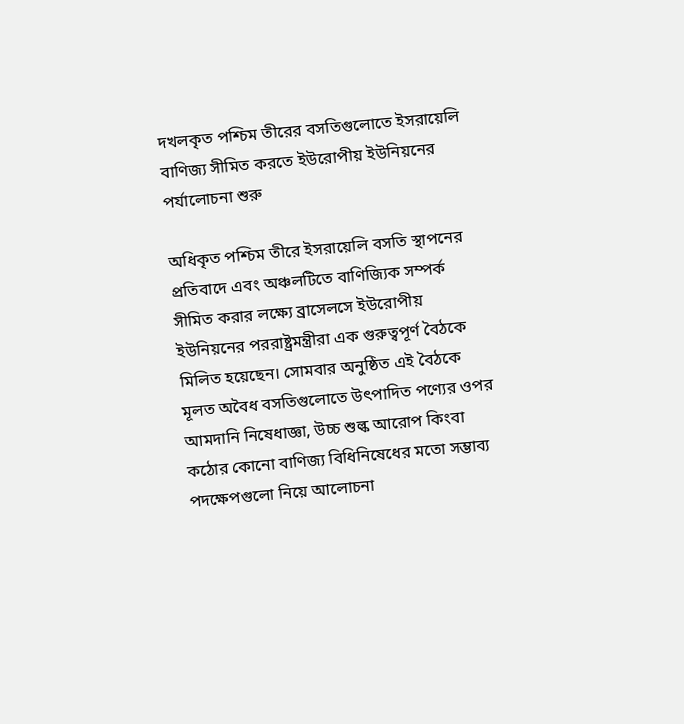দখলকৃত পশ্চিম তীরের বসতিগুলোতে ইসরায়েলি বাণিজ্য সীমিত করতে ইউরোপীয় ইউনিয়নের পর্যালোচনা শুরু

অধিকৃত পশ্চিম তীরে ইসরায়েলি বসতি স্থাপনের প্রতিবাদে এবং অঞ্চলটিতে বাণিজ্যিক সম্পর্ক সীমিত করার লক্ষ্যে ব্রাসেলসে ইউরোপীয় ইউনিয়নের পররাষ্ট্রমন্ত্রীরা এক গুরুত্বপূর্ণ বৈঠকে মিলিত হয়েছেন। সোমবার অনুষ্ঠিত এই বৈঠকে মূলত অবৈধ বসতিগুলোতে উৎপাদিত পণ্যের ওপর আমদানি নিষেধাজ্ঞা, উচ্চ শুল্ক আরোপ কিংবা কঠোর কোনো বাণিজ্য বিধিনিষেধের মতো সম্ভাব্য পদক্ষেপগুলো নিয়ে আলোচনা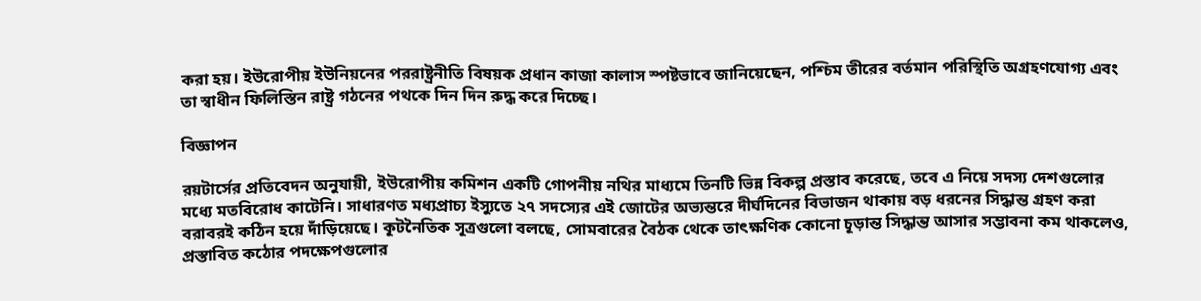করা হয়। ইউরোপীয় ইউনিয়নের পররাষ্ট্রনীতি বিষয়ক প্রধান কাজা কালাস স্পষ্টভাবে জানিয়েছেন, পশ্চিম তীরের বর্তমান পরিস্থিতি অগ্রহণযোগ্য এবং তা স্বাধীন ফিলিস্তিন রাষ্ট্র গঠনের পথকে দিন দিন রুদ্ধ করে দিচ্ছে।

বিজ্ঞাপন

রয়টার্সের প্রতিবেদন অনুযায়ী, ইউরোপীয় কমিশন একটি গোপনীয় নথির মাধ্যমে তিনটি ভিন্ন বিকল্প প্রস্তাব করেছে, তবে এ নিয়ে সদস্য দেশগুলোর মধ্যে মতবিরোধ কাটেনি। সাধারণত মধ্যপ্রাচ্য ইস্যুতে ২৭ সদস্যের এই জোটের অভ্যন্তরে দীর্ঘদিনের বিভাজন থাকায় বড় ধরনের সিদ্ধান্ত গ্রহণ করা বরাবরই কঠিন হয়ে দাঁড়িয়েছে। কূটনৈতিক সূত্রগুলো বলছে, সোমবারের বৈঠক থেকে তাৎক্ষণিক কোনো চূড়ান্ত সিদ্ধান্ত আসার সম্ভাবনা কম থাকলেও, প্রস্তাবিত কঠোর পদক্ষেপগুলোর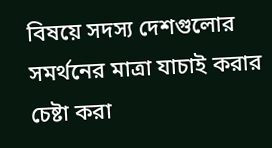বিষয়ে সদস্য দেশগুলোর সমর্থনের মাত্রা যাচাই করার চেষ্টা করা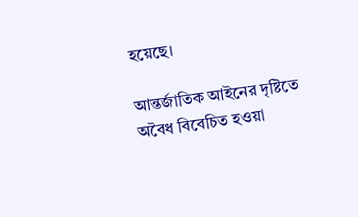হয়েছে।

আন্তর্জাতিক আইনের দৃষ্টিতে অবৈধ বিবেচিত হওয়া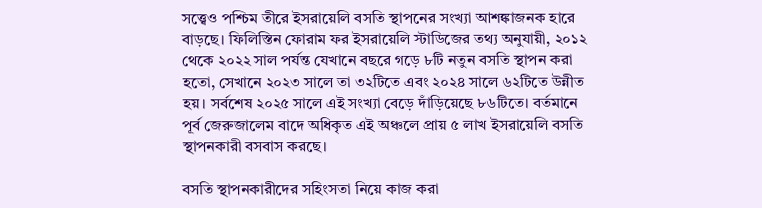সত্ত্বেও পশ্চিম তীরে ইসরায়েলি বসতি স্থাপনের সংখ্যা আশঙ্কাজনক হারে বাড়ছে। ফিলিস্তিন ফোরাম ফর ইসরায়েলি স্টাডিজের তথ্য অনুযায়ী, ২০১২ থেকে ২০২২ সাল পর্যন্ত যেখানে বছরে গড়ে ৮টি নতুন বসতি স্থাপন করা হতো, সেখানে ২০২৩ সালে তা ৩২টিতে এবং ২০২৪ সালে ৬২টিতে উন্নীত হয়। সর্বশেষ ২০২৫ সালে এই সংখ্যা বেড়ে দাঁড়িয়েছে ৮৬টিতে। বর্তমানে পূর্ব জেরুজালেম বাদে অধিকৃত এই অঞ্চলে প্রায় ৫ লাখ ইসরায়েলি বসতি স্থাপনকারী বসবাস করছে।

বসতি স্থাপনকারীদের সহিংসতা নিয়ে কাজ করা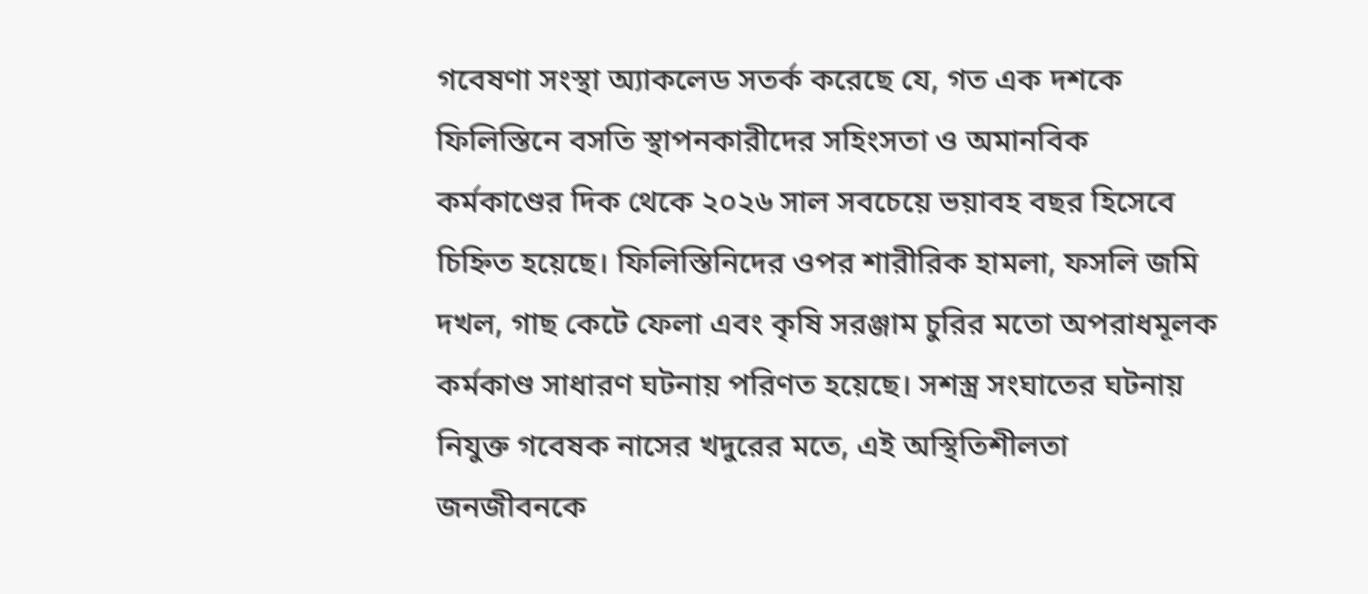গবেষণা সংস্থা অ্যাকলেড সতর্ক করেছে যে, গত এক দশকে ফিলিস্তিনে বসতি স্থাপনকারীদের সহিংসতা ও অমানবিক কর্মকাণ্ডের দিক থেকে ২০২৬ সাল সবচেয়ে ভয়াবহ বছর হিসেবে চিহ্নিত হয়েছে। ফিলিস্তিনিদের ওপর শারীরিক হামলা, ফসলি জমি দখল, গাছ কেটে ফেলা এবং কৃষি সরঞ্জাম চুরির মতো অপরাধমূলক কর্মকাণ্ড সাধারণ ঘটনায় পরিণত হয়েছে। সশস্ত্র সংঘাতের ঘটনায় নিযুক্ত গবেষক নাসের খদুরের মতে, এই অস্থিতিশীলতা জনজীবনকে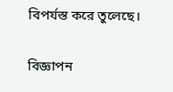বিপর্যস্ত করে তুলেছে।

বিজ্ঞাপন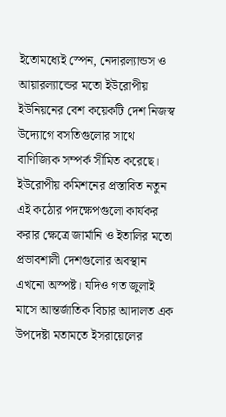ইতোমধ্যেই স্পেন, নেদারল্যান্ডস ও আয়ারল্যান্ডের মতো ইউরোপীয় ইউনিয়নের বেশ কয়েকটি দেশ নিজস্ব উদ্যোগে বসতিগুলোর সাথে বাণিজ্যিক সম্পর্ক সীমিত করেছে। ইউরোপীয় কমিশনের প্রস্তাবিত নতুন এই কঠোর পদক্ষেপগুলো কার্যকর করার ক্ষেত্রে জার্মানি ও ইতালির মতো প্রভাবশালী দেশগুলোর অবস্থান এখনো অস্পষ্ট। যদিও গত জুলাই মাসে আন্তর্জাতিক বিচার আদালত এক উপদেষ্টা মতামতে ইসরায়েলের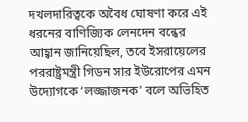দখলদারিত্বকে অবৈধ ঘোষণা করে এই ধরনের বাণিজ্যিক লেনদেন বন্ধের আহ্বান জানিয়েছিল, তবে ইসরায়েলের পররাষ্ট্রমন্ত্রী গিডন সার ইউরোপের এমন উদ্যোগকে ‘লজ্জাজনক’ বলে অভিহিত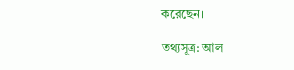করেছেন।

তথ্যসূত্র: আল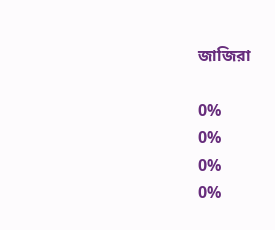জাজিরা

0%
0%
0%
0%